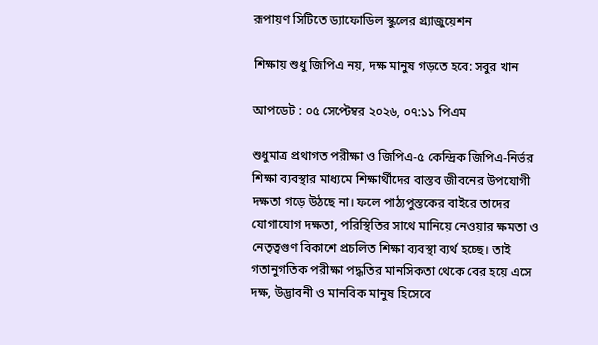রূপায়ণ সিটিতে ড্যাফোডিল স্কুলের গ্র্যাজুয়েশন

শিক্ষায় শুধু জিপিএ নয়, দক্ষ মানুষ গড়তে হবে: সবুর খান

আপডেট : ০৫ সেপ্টেম্বর ২০২৬, ০৭:১১ পিএম

শুধুমাত্র প্রথাগত পরীক্ষা ও জিপিএ-৫ কেন্দ্রিক জিপিএ-নির্ভর শিক্ষা ব্যবস্থার মাধ্যমে শিক্ষার্থীদের বাস্তব জীবনের উপযোগী দক্ষতা গড়ে উঠছে না। ফলে পাঠ্যপুস্তকের বাইরে তাদের যোগাযোগ দক্ষতা, পরিস্থিতির সাথে মানিয়ে নেওয়ার ক্ষমতা ও নেতৃত্বগুণ বিকাশে প্রচলিত শিক্ষা ব্যবস্থা ব্যর্থ হচ্ছে। তাই গতানুগতিক পরীক্ষা পদ্ধতির মানসিকতা থেকে বের হয়ে এসে দক্ষ, উদ্ভাবনী ও মানবিক মানুষ হিসেবে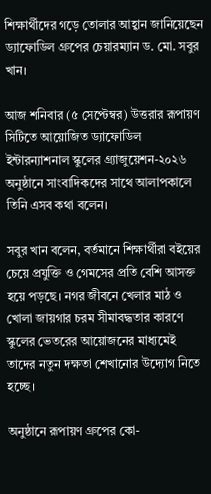শিক্ষার্থীদের গড়ে তোলার আহ্বান জানিয়েছেন ড্যাফোডিল গ্রুপের চেয়ারম্যান ড. মো. সবুর খান।

আজ শনিবার (৫ সেপ্টেম্বর) উত্তরার রূপায়ণ সিটিতে আয়োজিত ড্যাফোডিল ইন্টারন্যাশনাল স্কুলের গ্র্যাজুয়েশন-২০২৬ অনুষ্ঠানে সাংবাদিকদের সাথে আলাপকালে তিনি এসব কথা বলেন।

সবুর খান বলেন, বর্তমানে শিক্ষার্থীরা বইয়ের চেয়ে প্রযুক্তি ও গেমসের প্রতি বেশি আসক্ত হয়ে পড়ছে। নগর জীবনে খেলার মাঠ ও খোলা জায়গার চরম সীমাবদ্ধতার কারণে স্কুলের ভেতরের আয়োজনের মাধ্যমেই তাদের নতুন দক্ষতা শেখানোর উদ্যোগ নিতে হচ্ছে।

অনুষ্ঠানে রূপায়ণ গ্রুপের কো-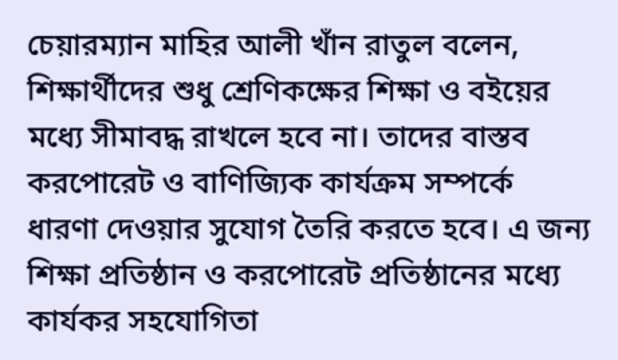চেয়ারম্যান মাহির আলী খাঁন রাতুল বলেন, শিক্ষার্থীদের শুধু শ্রেণিকক্ষের শিক্ষা ও বইয়ের মধ্যে সীমাবদ্ধ রাখলে হবে না। তাদের বাস্তব করপোরেট ও বাণিজ্যিক কার্যক্রম সম্পর্কে ধারণা দেওয়ার সুযোগ তৈরি করতে হবে। এ জন্য শিক্ষা প্রতিষ্ঠান ও করপোরেট প্রতিষ্ঠানের মধ্যে কার্যকর সহযোগিতা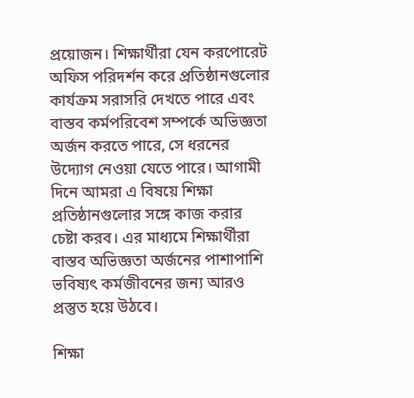প্রয়োজন। শিক্ষার্থীরা যেন করপোরেট অফিস পরিদর্শন করে প্রতিষ্ঠানগুলোর কার্যক্রম সরাসরি দেখতে পারে এবং বাস্তব কর্মপরিবেশ সম্পর্কে অভিজ্ঞতা অর্জন করতে পারে, সে ধরনের উদ্যোগ নেওয়া যেতে পারে। আগামী দিনে আমরা এ বিষয়ে শিক্ষা প্রতিষ্ঠানগুলোর সঙ্গে কাজ করার চেষ্টা করব। এর মাধ্যমে শিক্ষার্থীরা বাস্তব অভিজ্ঞতা অর্জনের পাশাপাশি ভবিষ্যৎ কর্মজীবনের জন্য আরও প্রস্তুত হয়ে উঠবে।

শিক্ষা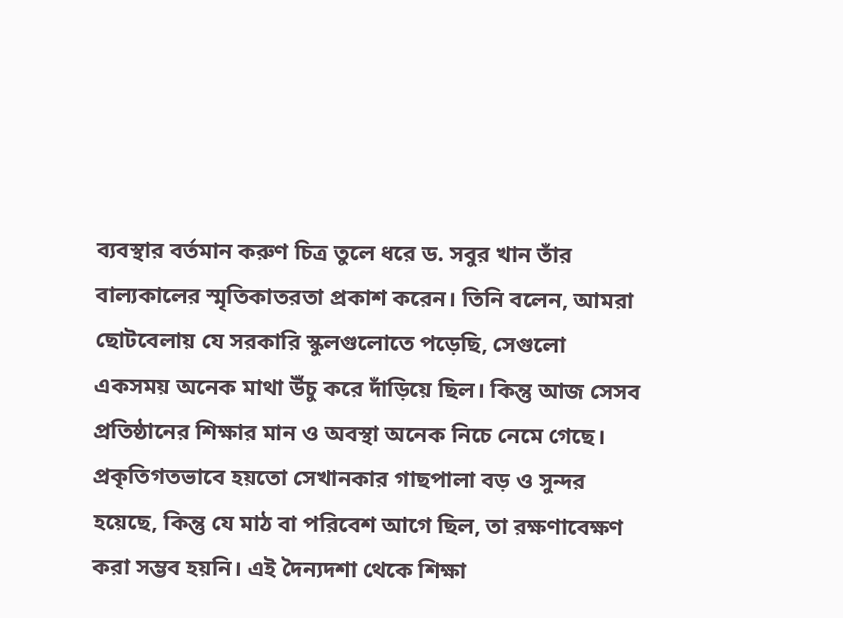ব্যবস্থার বর্তমান করুণ চিত্র তুলে ধরে ড. সবুর খান তাঁর বাল্যকালের স্মৃতিকাতরতা প্রকাশ করেন। তিনি বলেন, আমরা ছোটবেলায় যে সরকারি স্কুলগুলোতে পড়েছি, সেগুলো একসময় অনেক মাথা উঁচু করে দাঁড়িয়ে ছিল। কিন্তু আজ সেসব প্রতিষ্ঠানের শিক্ষার মান ও অবস্থা অনেক নিচে নেমে গেছে। প্রকৃতিগতভাবে হয়তো সেখানকার গাছপালা বড় ও সুন্দর হয়েছে, কিন্তু যে মাঠ বা পরিবেশ আগে ছিল, তা রক্ষণাবেক্ষণ করা সম্ভব হয়নি। এই দৈন্যদশা থেকে শিক্ষা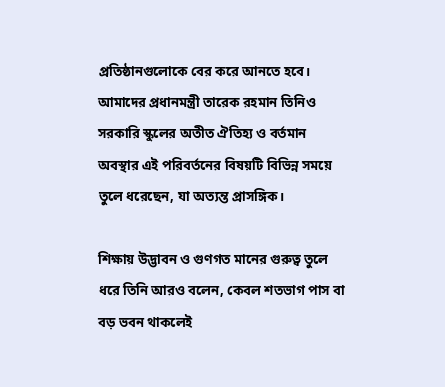প্রতিষ্ঠানগুলোকে বের করে আনতে হবে। আমাদের প্রধানমন্ত্রী তারেক রহমান তিনিও সরকারি স্কুলের অতীত ঐতিহ্য ও বর্তমান অবস্থার এই পরিবর্তনের বিষয়টি বিভিন্ন সময়ে তুলে ধরেছেন, যা অত্যন্ত প্রাসঙ্গিক।

শিক্ষায় উদ্ভাবন ও গুণগত মানের গুরুত্ব তুলে ধরে তিনি আরও বলেন, কেবল শতভাগ পাস বা বড় ভবন থাকলেই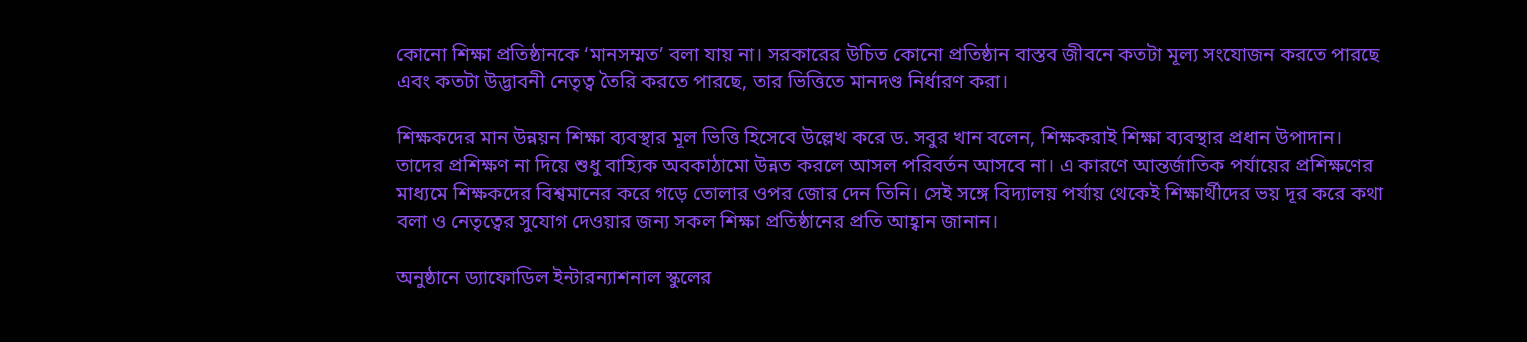কোনো শিক্ষা প্রতিষ্ঠানকে ‌‘মানসম্মত’ বলা যায় না। সরকারের উচিত কোনো প্রতিষ্ঠান বাস্তব জীবনে কতটা মূল্য সংযোজন করতে পারছে এবং কতটা উদ্ভাবনী নেতৃত্ব তৈরি করতে পারছে, তার ভিত্তিতে মানদণ্ড নির্ধারণ করা।

শিক্ষকদের মান উন্নয়ন শিক্ষা ব্যবস্থার মূল ভিত্তি হিসেবে উল্লেখ করে ড. সবুর খান বলেন, শিক্ষকরাই শিক্ষা ব্যবস্থার প্রধান উপাদান। তাদের প্রশিক্ষণ না দিয়ে শুধু বাহ্যিক অবকাঠামো উন্নত করলে আসল পরিবর্তন আসবে না। এ কারণে আন্তর্জাতিক পর্যায়ের প্রশিক্ষণের মাধ্যমে শিক্ষকদের বিশ্বমানের করে গড়ে তোলার ওপর জোর দেন তিনি। সেই সঙ্গে বিদ্যালয় পর্যায় থেকেই শিক্ষার্থীদের ভয় দূর করে কথা বলা ও নেতৃত্বের সুযোগ দেওয়ার জন্য সকল শিক্ষা প্রতিষ্ঠানের প্রতি আহ্বান জানান।

অনুষ্ঠানে ড্যাফোডিল ইন্টারন্যাশনাল স্কুলের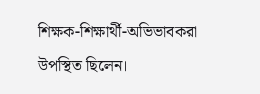শিক্ষক-শিক্ষার্থী-অভিভাবকরা উপস্থিত ছিলেন।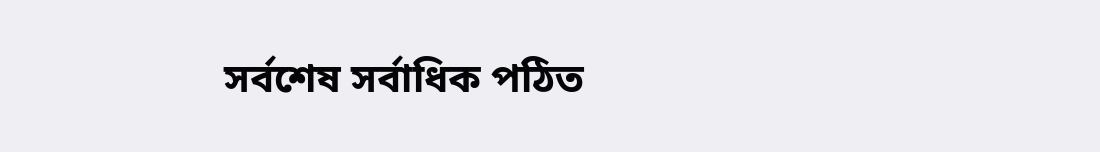সর্বশেষ সর্বাধিক পঠিত